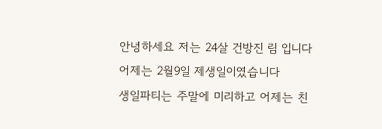안녕하세요 저는 24살 건방진 림 입니다
어제는 2월9일 제생일이였습니다
생일파티는 주말에 미리하고 어제는 친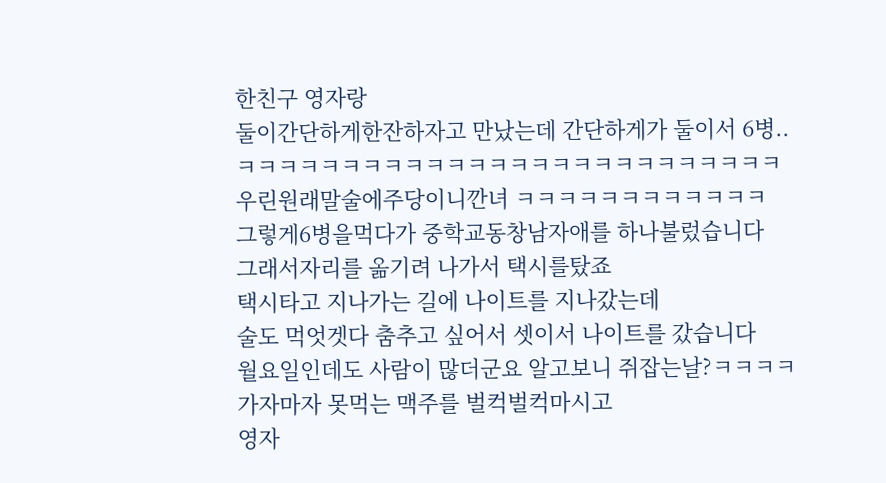한친구 영자랑
둘이간단하게한잔하자고 만났는데 간단하게가 둘이서 6병..
ㅋㅋㅋㅋㅋㅋㅋㅋㅋㅋㅋㅋㅋㅋㅋㅋㅋㅋㅋㅋㅋㅋㅋㅋㅋㅋ
우린원래말술에주당이니깐녀 ㅋㅋㅋㅋㅋㅋㅋㅋㅋㅋㅋㅋ
그렇게6병을먹다가 중학교동창남자애를 하나불렀습니다
그래서자리를 옮기려 나가서 택시를탔죠
택시타고 지나가는 길에 나이트를 지나갔는데
술도 먹엇겟다 춤추고 싶어서 셋이서 나이트를 갔습니다
월요일인데도 사람이 많더군요 알고보니 쥐잡는날?ㅋㅋㅋㅋ
가자마자 못먹는 맥주를 벌컥벌컥마시고
영자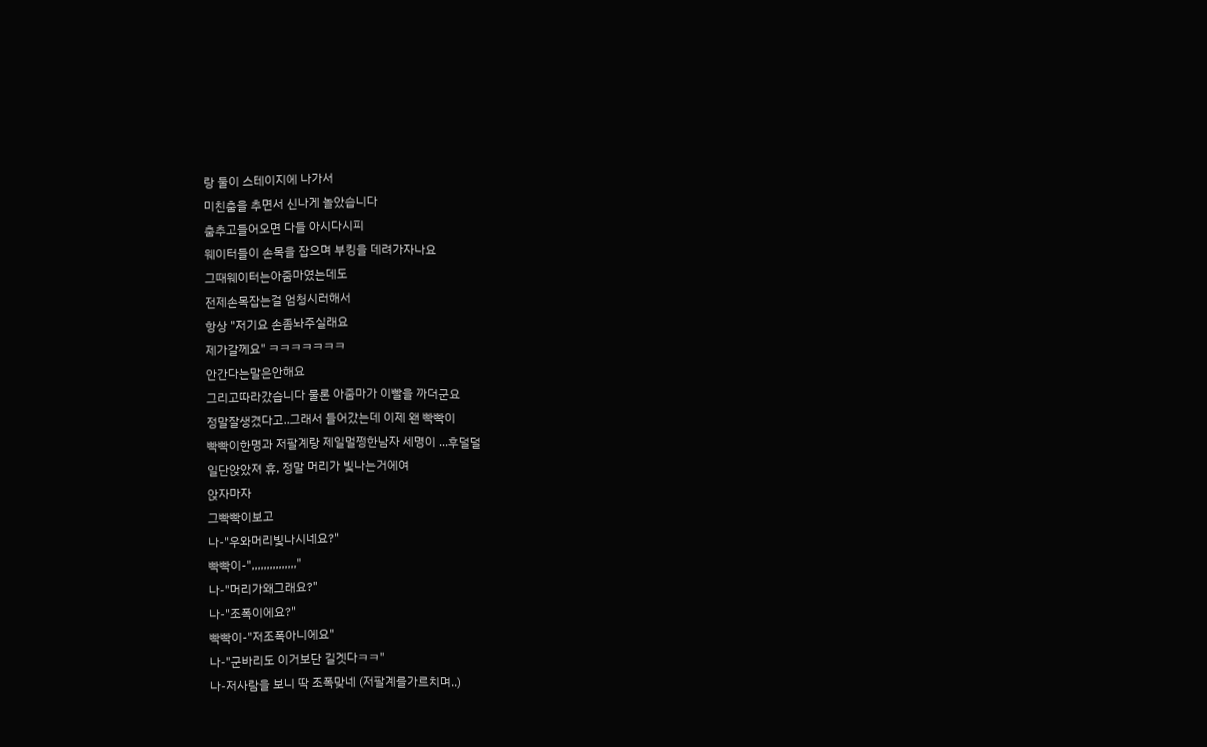랑 둘이 스테이지에 나가서
미친춤을 추면서 신나게 놀았습니다
춤추고들어오면 다들 아시다시피
웨이터들이 손목을 잡으며 부킹을 데려가자나요
그때웨이터는아줌마였는데도
전제손목잡는걸 엄청시러해서
항상 "저기요 손좀놔주실래요
제가갈께요" ㅋㅋㅋㅋㅋㅋㅋ
안간다는말은안해요
그리고따라갔습니다 물론 아줌마가 이빨을 까더군요
정말잘생겼다고..그래서 들어갔는데 이제 왠 빡빡이
빡빡이한명과 저팔계랑 제일멀쩡한남자 세명이 ...후덜덜
일단앉았져 휴, 정말 머리가 빛나는거에여
앉자마자
그빡빡이보고
나-"우와머리빛나시네요?"
빡빡이-",,,,,,,,,,,,,,,"
나-"머리가왜그래요?"
나-"조폭이에요?"
빡빡이-"저조폭아니에요"
나-"군바리도 이거보단 길겟다ㅋㅋ"
나-저사람을 보니 딱 조폭맞네 (저팔계를가르치며..)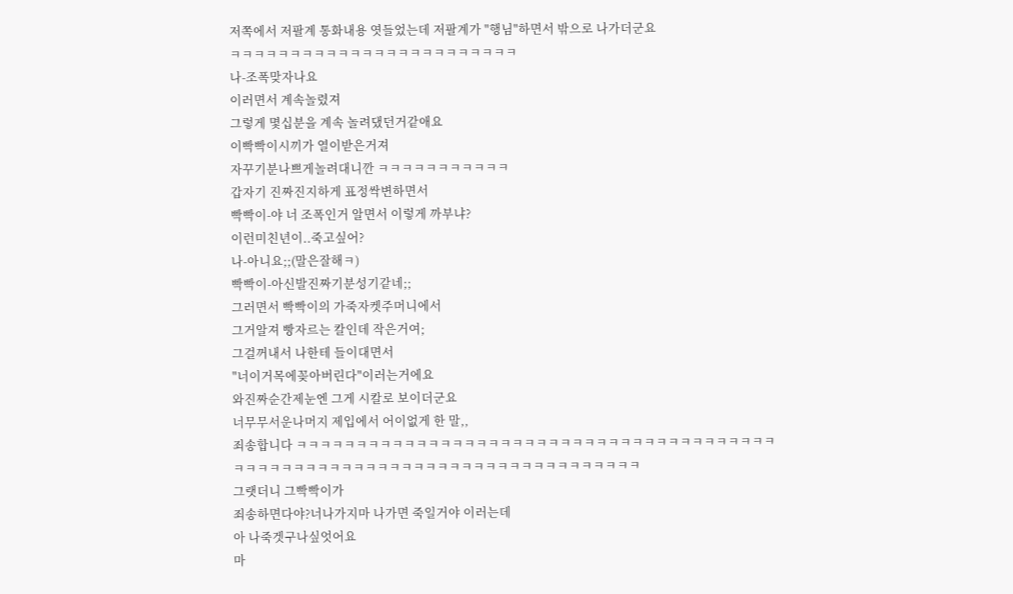저쪽에서 저팔계 통화내용 엿들었는데 저팔계가 "행님"하면서 밖으로 나가더군요
ㅋㅋㅋㅋㅋㅋㅋㅋㅋㅋㅋㅋㅋㅋㅋㅋㅋㅋㅋㅋㅋㅋㅋㅋ
나-조폭맞자나요
이러면서 계속놀렸져
그렇게 몇십분을 계속 놀려댔던거같애요
이빡빡이시끼가 열이받은거져
자꾸기분나쁘게놀려대니깐 ㅋㅋㅋㅋㅋㅋㅋㅋㅋㅋㅋ
갑자기 진짜진지하게 표정싹변하면서
빡빡이-야 너 조폭인거 알면서 이렇게 까부냐?
이런미친년이..죽고싶어?
나-아니요;;(말은잘해ㅋ)
빡빡이-아신발진짜기분성기같네;;
그러면서 빡빡이의 가죽자켓주머니에서
그거알져 빵자르는 칼인데 작은거여;
그걸꺼내서 나한테 들이대면서
"너이거목에꽂아버린다"이러는거에요
와진짜순간제눈엔 그게 시칼로 보이더군요
너무무서운나머지 제입에서 어이없게 한 말,,
죄송합니다 ㅋㅋㅋㅋㅋㅋㅋㅋㅋㅋㅋㅋㅋㅋㅋㅋㅋㅋㅋㅋㅋㅋㅋㅋㅋㅋㅋㅋㅋㅋㅋㅋㅋㅋㅋㅋㅋㅋㅋㅋㅋㅋㅋㅋㅋㅋㅋㅋㅋㅋㅋㅋㅋㅋㅋㅋㅋㅋㅋㅋㅋㅋㅋㅋㅋㅋㅋㅋㅋㅋㅋㅋㅋㅋ
그랫더니 그빡빡이가
죄송하면다야?너나가지마 나가면 죽일거야 이러는데
아 나죽겟구나싶엇어요
마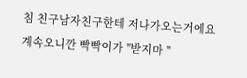침 친구남자친구한테 저나가오는거에요
계속오니깐 빡빡이가 "받지마 "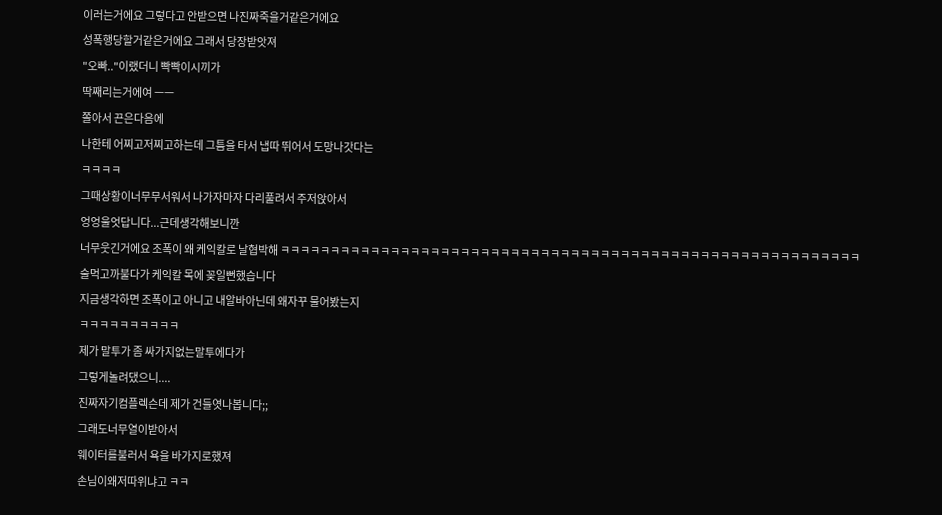이러는거에요 그렇다고 안받으면 나진짜죽을거같은거에요
성폭행당할거같은거에요 그래서 당장받앗져
"오빠.."이랬더니 빡빡이시끼가
딱째리는거에여 ㅡㅡ
쫄아서 끈은다음에
나한테 어찌고저찌고하는데 그틈을 타서 냅따 뛰어서 도망나갓다는
ㅋㅋㅋㅋ
그때상황이너무무서워서 나가자마자 다리풀려서 주저앉아서
엉엉울엇답니다...근데생각해보니깐
너무웃긴거에요 조폭이 왜 케익칼로 날협박해 ㅋㅋㅋㅋㅋㅋㅋㅋㅋㅋㅋㅋㅋㅋㅋㅋㅋㅋㅋㅋㅋㅋㅋㅋㅋㅋㅋㅋㅋㅋㅋㅋㅋㅋㅋㅋㅋㅋㅋㅋㅋㅋㅋㅋㅋㅋㅋㅋㅋㅋㅋㅋㅋㅋㅋㅋㅋㅋ
술먹고까불다가 케익칼 목에 꽂일뻔했습니다
지금생각하면 조폭이고 아니고 내알바아닌데 왜자꾸 물어봤는지
ㅋㅋㅋㅋㅋㅋㅋㅋㅋㅋ
제가 말투가 좀 싸가지없는말투에다가
그렇게놀려댔으니....
진짜자기컴플렉슨데 제가 건들엿나봅니다;;
그래도너무열이받아서
웨이터를불러서 욕을 바가지로했져
손님이왜저따위냐고 ㅋㅋ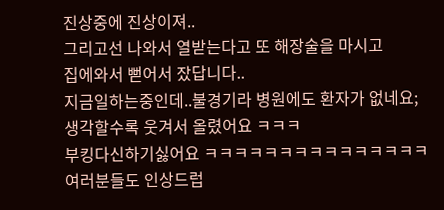진상중에 진상이져..
그리고선 나와서 열받는다고 또 해장술을 마시고
집에와서 뻗어서 잤답니다..
지금일하는중인데..불경기라 병원에도 환자가 없네요;
생각할수록 웃겨서 올렸어요 ㅋㅋㅋ
부킹다신하기싫어요 ㅋㅋㅋㅋㅋㅋㅋㅋㅋㅋㅋㅋㅋㅋㅋ
여러분들도 인상드럽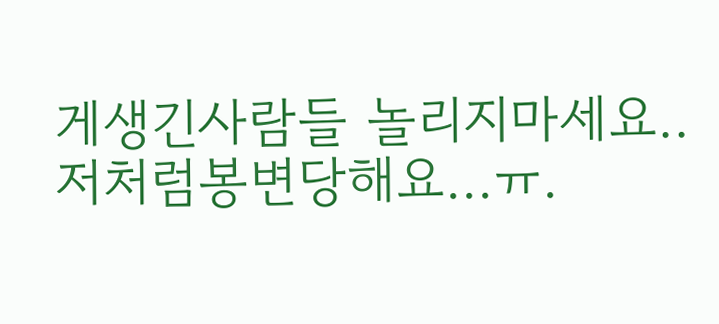게생긴사람들 놀리지마세요..
저처럼봉변당해요...ㅠ.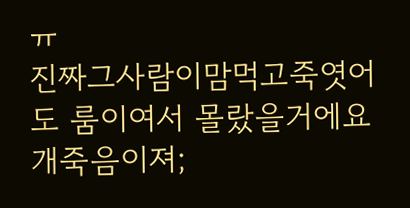ㅠ
진짜그사람이맘먹고죽엿어도 룸이여서 몰랐을거에요
개죽음이져;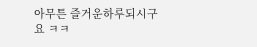아무튼 즐거운하루되시구요 ㅋㅋ